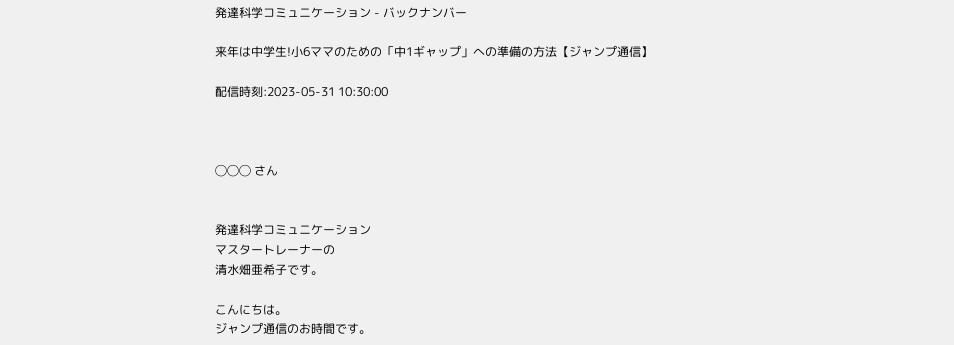発達科学コミュニケーション - バックナンバー

来年は中学生!小6ママのための「中1ギャップ」への準備の方法【ジャンプ通信】

配信時刻:2023-05-31 10:30:00



◯◯◯ さん


発達科学コミュニケーション
マスタートレーナーの
清水畑亜希子です。

こんにちは。
ジャンプ通信のお時間です。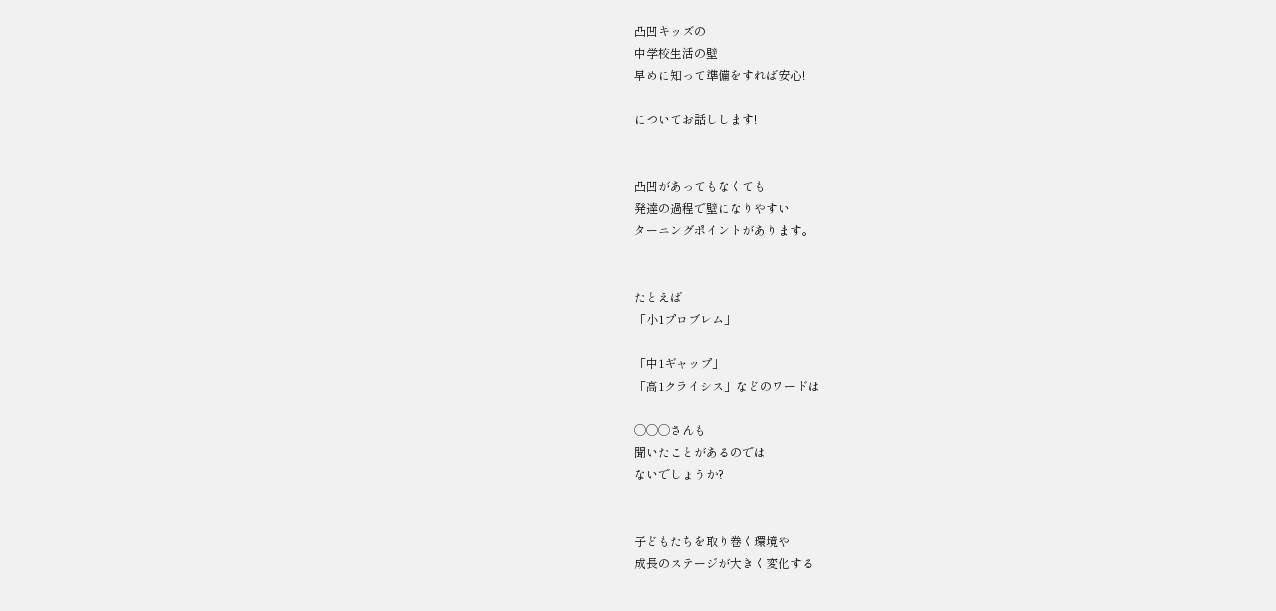凸凹キッズの
中学校生活の壁
早めに知って準備をすれば安心!

についてお話しします!


凸凹があってもなくても
発達の過程で壁になりやすい
ターニングポイントがあります。


たとえば
「小1プロブレム」

「中1ギャップ」
「高1クライシス」などのワードは

◯◯◯さんも
聞いたことがあるのでは
ないでしょうか?


子どもたちを取り巻く環境や
成長のステージが大きく変化する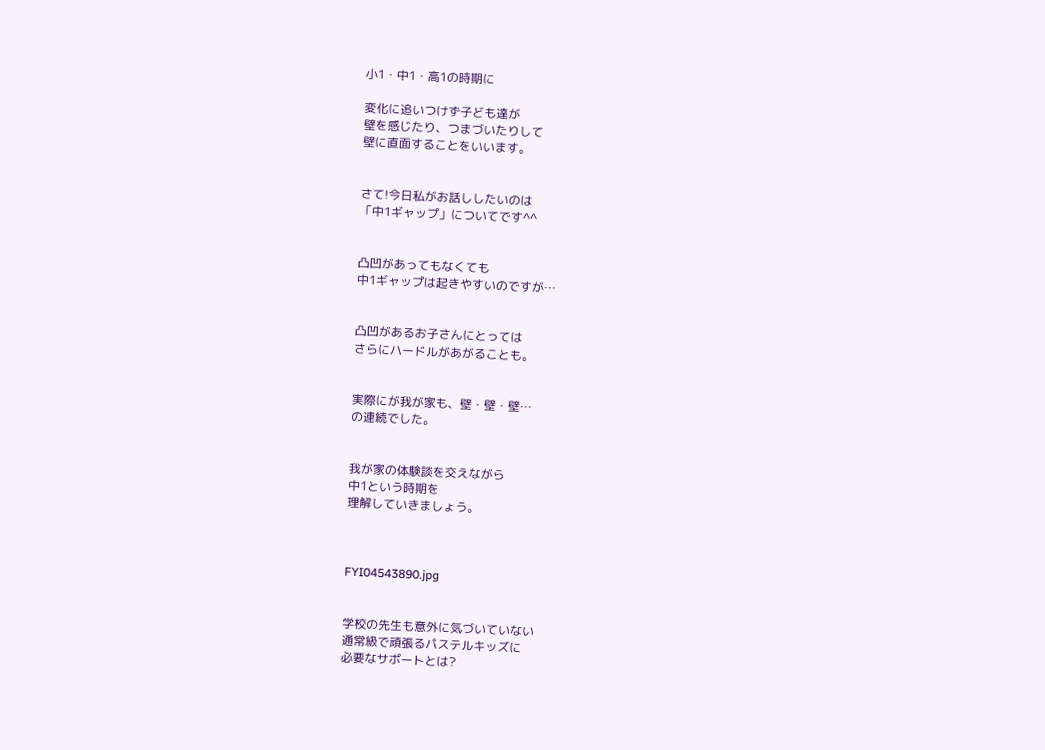小1・中1・高1の時期に

変化に追いつけず子ども達が
壁を感じたり、つまづいたりして
壁に直面することをいいます。


さて!今日私がお話ししたいのは
「中1ギャップ」についてです^^


凸凹があってもなくても
中1ギャップは起きやすいのですが…


凸凹があるお子さんにとっては
さらにハードルがあがることも。


実際にが我が家も、壁・壁・壁…
の連続でした。


我が家の体験談を交えながら
中1という時期を
理解していきましょう。



FYI04543890.jpg


学校の先生も意外に気づいていない
通常級で頑張るパステルキッズに
必要なサポートとは?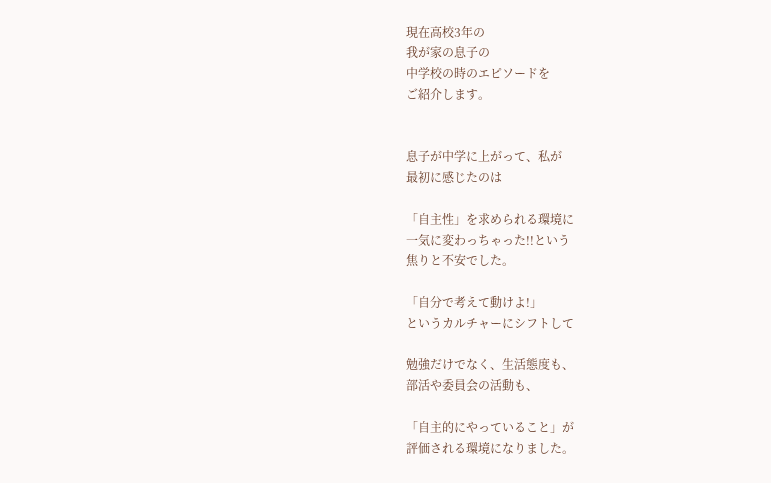現在高校3年の
我が家の息子の
中学校の時のエピソードを
ご紹介します。


息子が中学に上がって、私が
最初に感じたのは

「自主性」を求められる環境に
一気に変わっちゃった!!という
焦りと不安でした。

「自分で考えて動けよ!」
というカルチャーにシフトして

勉強だけでなく、生活態度も、
部活や委員会の活動も、

「自主的にやっていること」が
評価される環境になりました。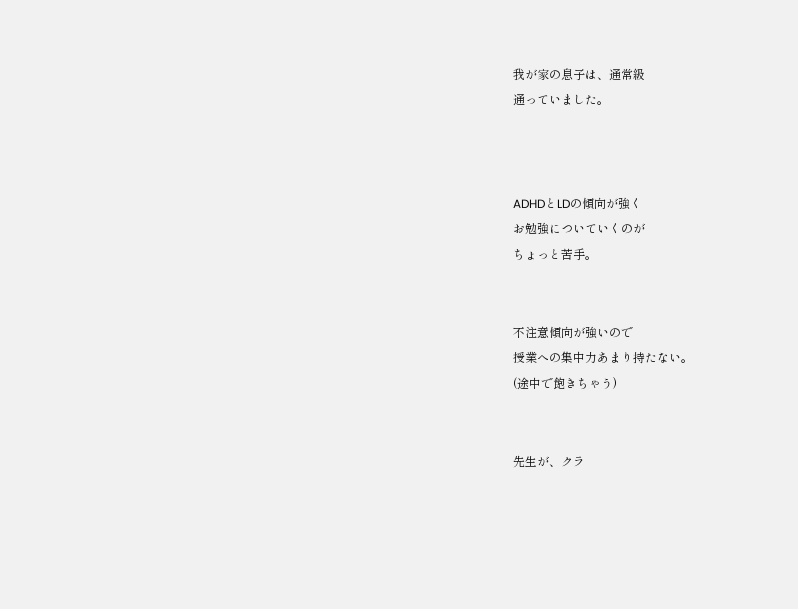我が家の息子は、通常級
通っていました。



ADHDとLDの傾向が強く
お勉強についていくのが
ちょっと苦手。


不注意傾向が強いので
授業への集中力あまり持たない。
(途中で飽きちゃう)


先生が、クラ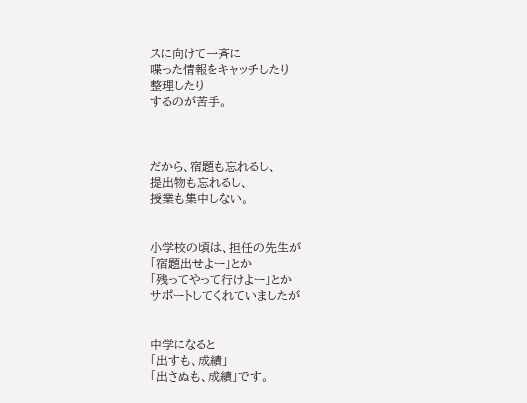スに向けて一斉に
喋った情報をキャッチしたり
整理したり
するのが苦手。



だから、宿題も忘れるし、
提出物も忘れるし、
授業も集中しない。


小学校の頃は、担任の先生が
「宿題出せよー」とか
「残ってやって行けよー」とか
サポートしてくれていましたが


中学になると
「出すも、成績」
「出さぬも、成績」です。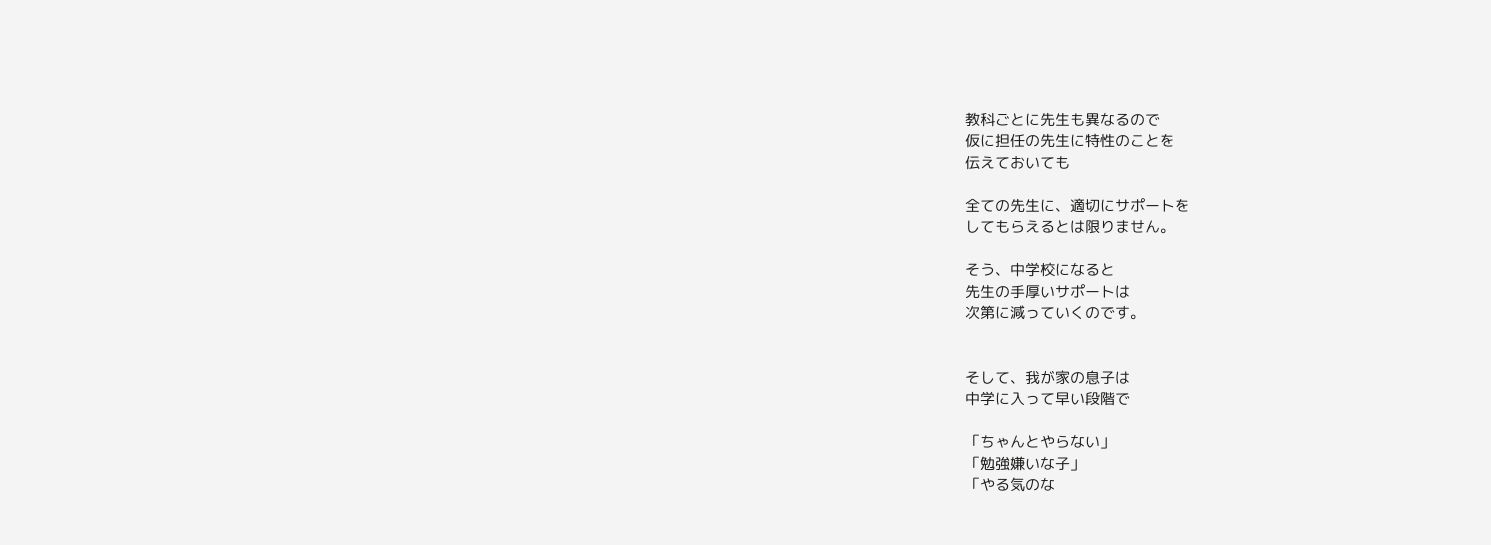教科ごとに先生も異なるので
仮に担任の先生に特性のことを
伝えておいても

全ての先生に、適切にサポートを
してもらえるとは限りません。

そう、中学校になると
先生の手厚いサポートは
次第に減っていくのです。


そして、我が家の息子は
中学に入って早い段階で

「ちゃんとやらない」
「勉強嫌いな子」
「やる気のな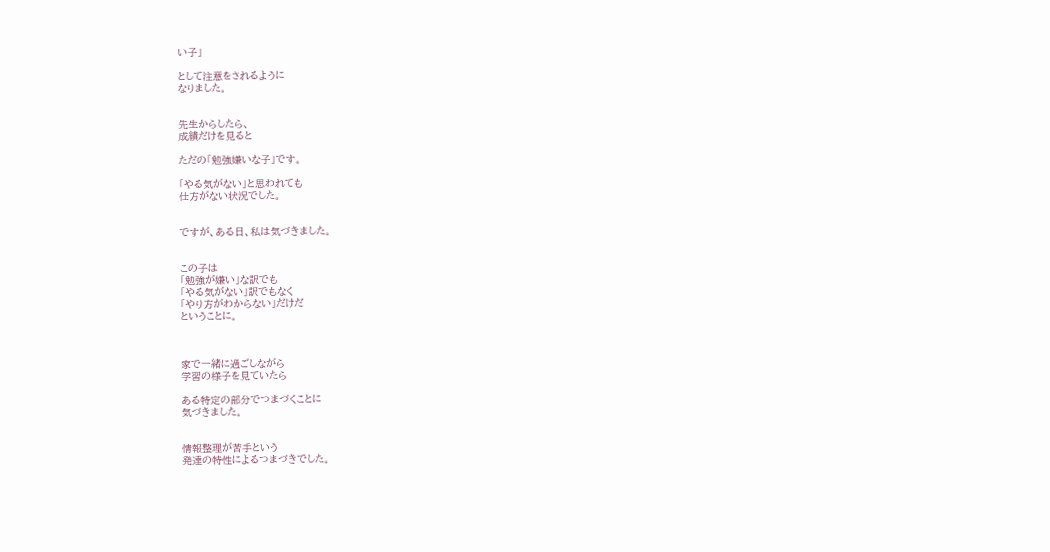い子」

として注意をされるように
なりました。


先生からしたら、
成績だけを見ると

ただの「勉強嫌いな子」です。

「やる気がない」と思われても
仕方がない状況でした。


ですが、ある日、私は気づきました。


この子は
「勉強が嫌い」な訳でも
「やる気がない」訳でもなく
「やり方がわからない」だけだ
ということに。



家で一緒に過ごしながら
学習の様子を見ていたら

ある特定の部分でつまづくことに
気づきました。


情報整理が苦手という
発達の特性によるつまづきでした。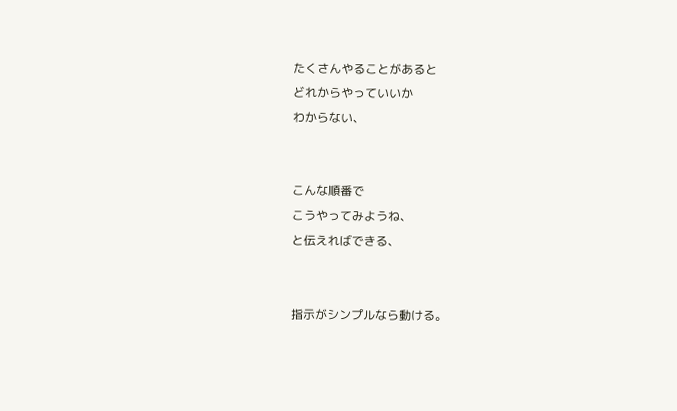たくさんやることがあると
どれからやっていいか
わからない、


こんな順番で
こうやってみようね、
と伝えればできる、


指示がシンプルなら動ける。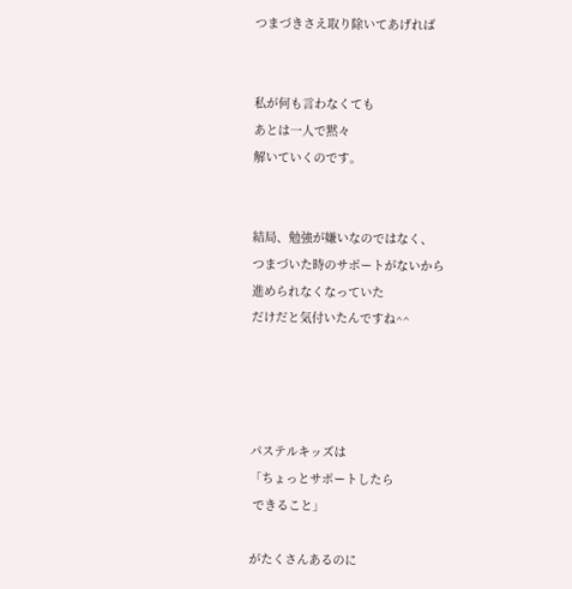つまづきさえ取り除いてあげれば


私が何も言わなくても
あとは一人で黙々
解いていくのです。


結局、勉強が嫌いなのではなく、
つまづいた時のサポートがないから
進められなくなっていた
だけだと気付いたんですね^^




パステルキッズは
「ちょっとサポートしたら
 できること」

がたくさんあるのに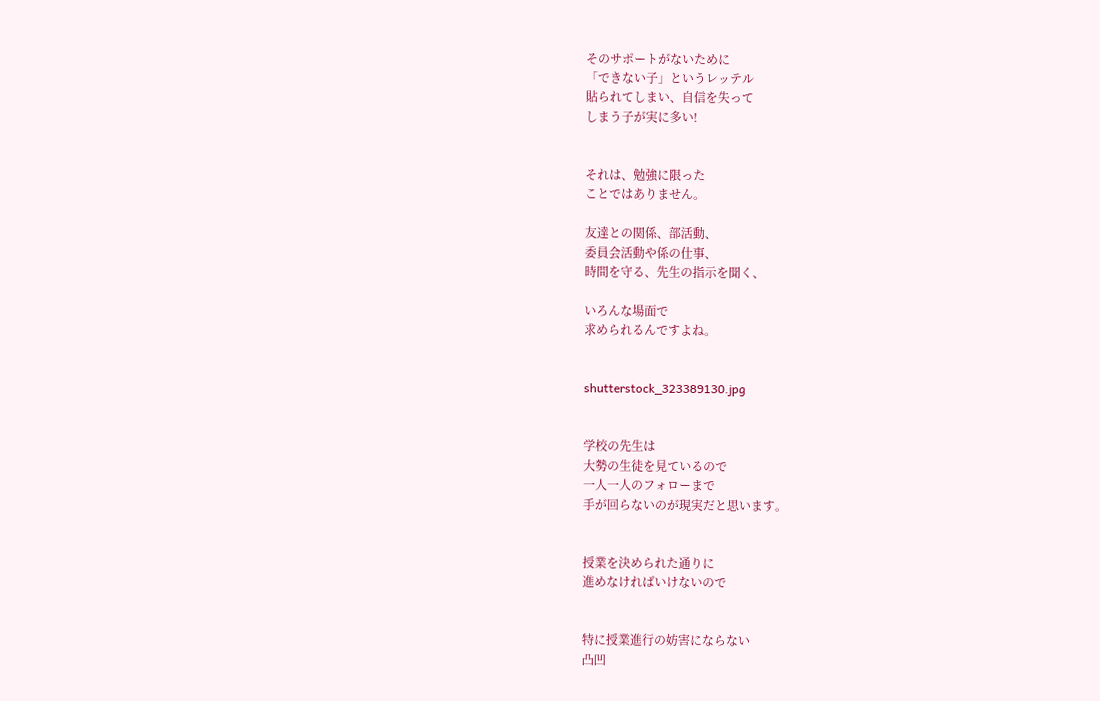そのサポートがないために
「できない子」というレッテル
貼られてしまい、自信を失って
しまう子が実に多い!


それは、勉強に限った
ことではありません。

友達との関係、部活動、
委員会活動や係の仕事、
時間を守る、先生の指示を聞く、

いろんな場面で
求められるんですよね。


shutterstock_323389130.jpg


学校の先生は
大勢の生徒を見ているので
一人一人のフォローまで
手が回らないのが現実だと思います。


授業を決められた通りに
進めなければいけないので


特に授業進行の妨害にならない
凸凹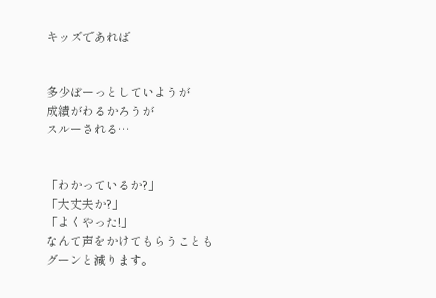キッズであれば


多少ぼーっとしていようが
成績がわるかろうが
スルーされる…


「わかっているか?」
「大丈夫か?」
「よくやった!」
なんて声をかけてもらうことも
グーンと減ります。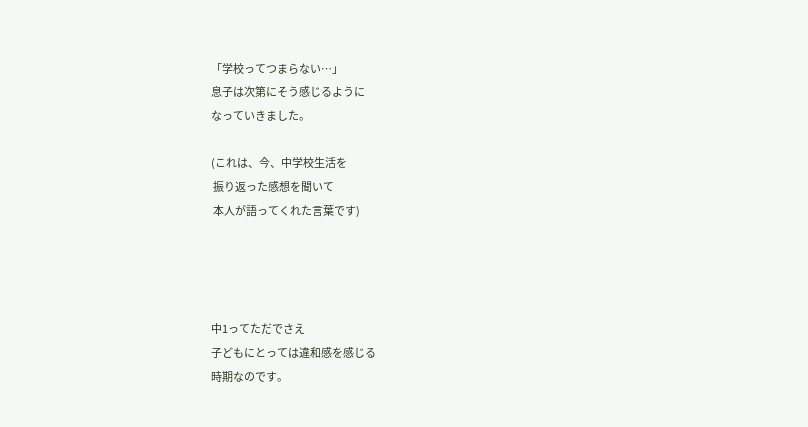「学校ってつまらない…」
息子は次第にそう感じるように
なっていきました。

(これは、今、中学校生活を
 振り返った感想を聞いて
 本人が語ってくれた言葉です)




中1ってただでさえ
子どもにとっては違和感を感じる
時期なのです。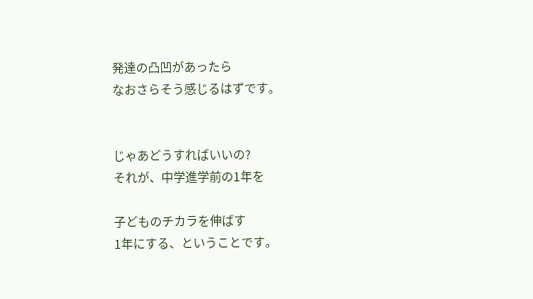発達の凸凹があったら
なおさらそう感じるはずです。


じゃあどうすればいいの?
それが、中学進学前の1年を

子どものチカラを伸ばす
1年にする、ということです。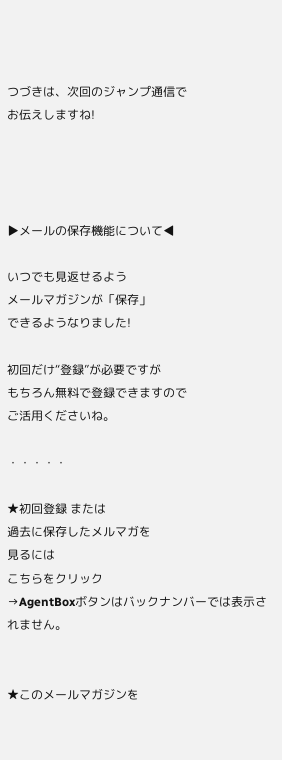つづきは、次回のジャンプ通信で
お伝えしますね!




▶メールの保存機能について◀

いつでも見返せるよう
メールマガジンが「保存」
できるようなりました!

初回だけ“登録”が必要ですが
もちろん無料で登録できますので
ご活用くださいね。

・・・・・

★初回登録 または
過去に保存したメルマガを
見るには
こちらをクリック
→AgentBoxボタンはバックナンバーでは表示されません。


★このメールマガジンを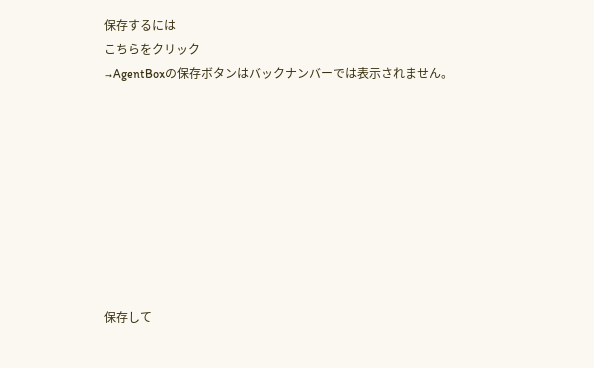保存するには
こちらをクリック
→AgentBoxの保存ボタンはバックナンバーでは表示されません。









保存して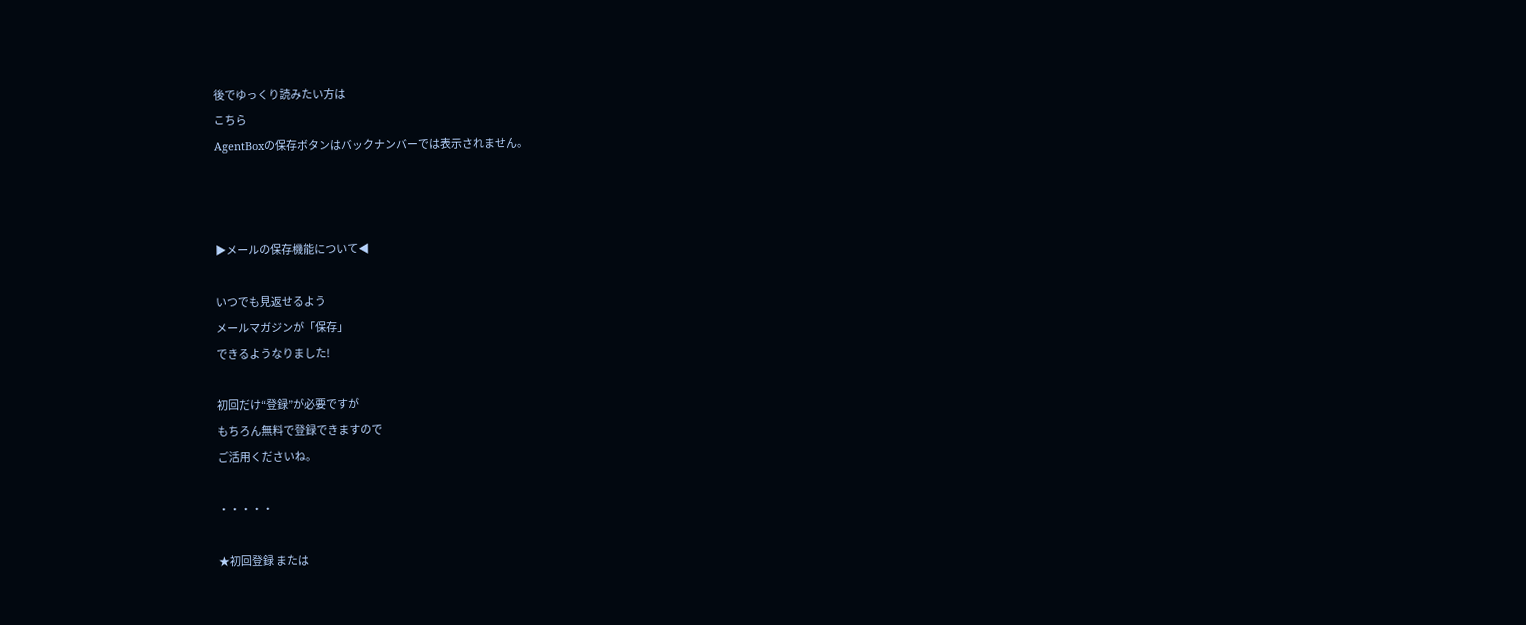後でゆっくり読みたい方は
こちら
AgentBoxの保存ボタンはバックナンバーでは表示されません。



▶メールの保存機能について◀

いつでも見返せるよう
メールマガジンが「保存」
できるようなりました!

初回だけ“登録”が必要ですが
もちろん無料で登録できますので
ご活用くださいね。

・・・・・

★初回登録 または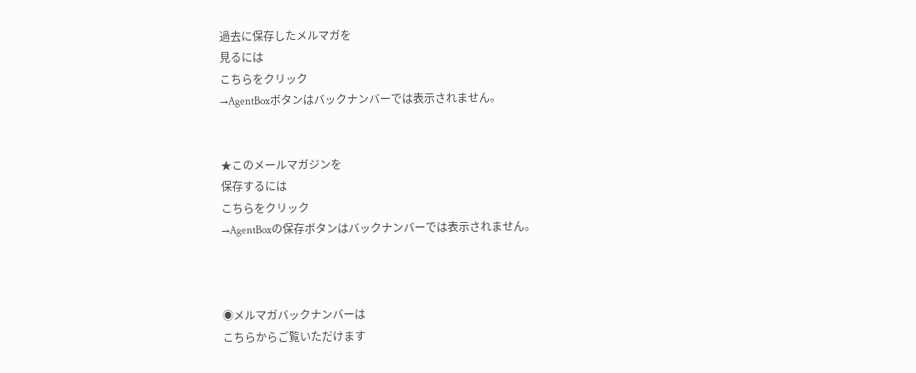過去に保存したメルマガを
見るには
こちらをクリック
→AgentBoxボタンはバックナンバーでは表示されません。


★このメールマガジンを
保存するには
こちらをクリック
→AgentBoxの保存ボタンはバックナンバーでは表示されません。



◉メルマガバックナンバーは
こちらからご覧いただけます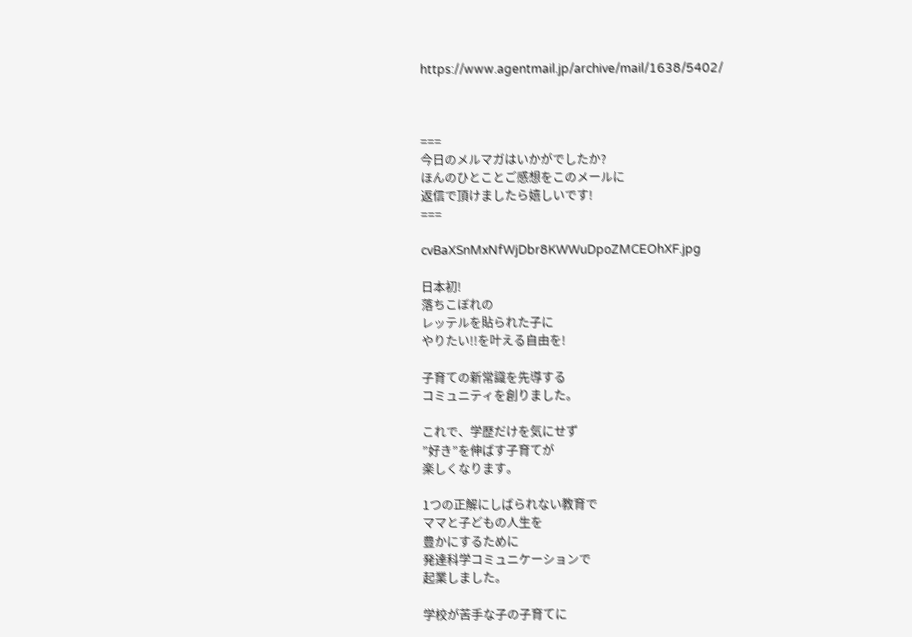https://www.agentmail.jp/archive/mail/1638/5402/



===
今日のメルマガはいかがでしたか?
ほんのひとことご感想をこのメールに
返信で頂けましたら嬉しいです!
===

cvBaXSnMxNfWjDbr8KWWuDpoZMCEOhXF.jpg

日本初!
落ちこぼれの
レッテルを貼られた子に
やりたい!!を叶える自由を!

子育ての新常識を先導する
コミュニティを創りました。

これで、学歴だけを気にせず
”好き”を伸ばす子育てが
楽しくなります。

1つの正解にしばられない教育で
ママと子どもの人生を
豊かにするために
発達科学コミュニケーションで
起業しました。

学校が苦手な子の子育てに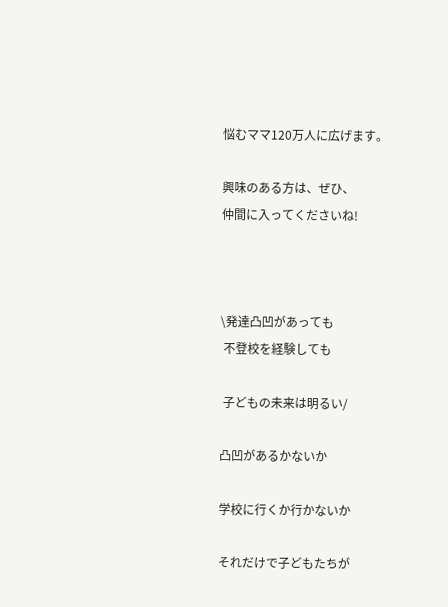悩むママ120万人に広げます。

興味のある方は、ぜひ、
仲間に入ってくださいね!



\発達凸凹があっても
 不登校を経験しても

 子どもの未来は明るい/

凸凹があるかないか

学校に行くか行かないか

それだけで子どもたちが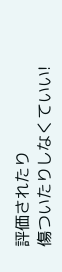評価されたり
傷ついたりしなくていい!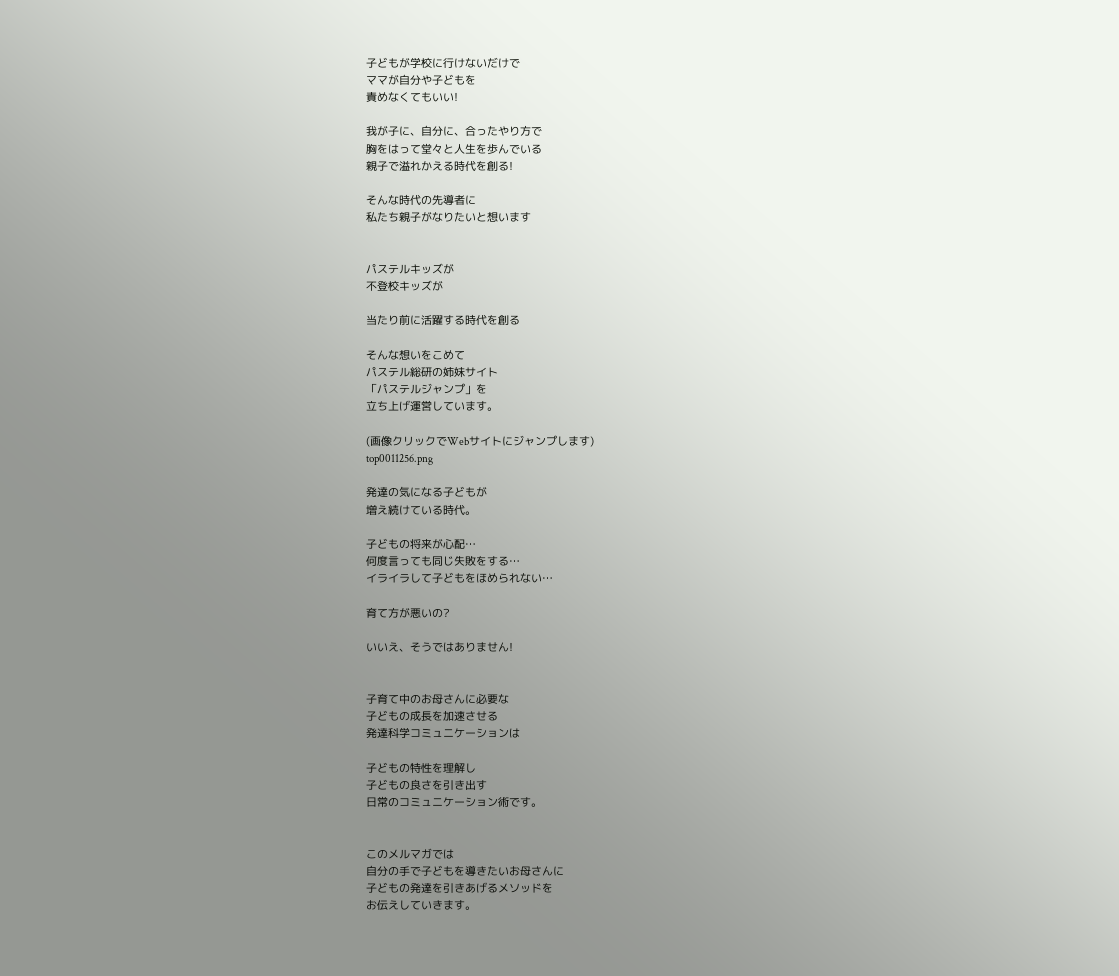子どもが学校に行けないだけで
ママが自分や子どもを
責めなくてもいい!

我が子に、自分に、合ったやり方で
胸をはって堂々と人生を歩んでいる
親子で溢れかえる時代を創る!

そんな時代の先導者に
私たち親子がなりたいと想います


パステルキッズが
不登校キッズが

当たり前に活躍する時代を創る

そんな想いをこめて
パステル総研の姉妹サイト
「パステルジャンプ」を
立ち上げ運営しています。

(画像クリックでWebサイトにジャンプします)
top0011256.png

発達の気になる子どもが
増え続けている時代。

子どもの将来が心配…
何度言っても同じ失敗をする…
イライラして子どもをほめられない…

育て方が悪いの?

いいえ、そうではありません!


子育て中のお母さんに必要な
子どもの成長を加速させる
発達科学コミュニケーションは

子どもの特性を理解し
子どもの良さを引き出す
日常のコミュニケーション術です。


このメルマガでは
自分の手で子どもを導きたいお母さんに
子どもの発達を引きあげるメソッドを
お伝えしていきます。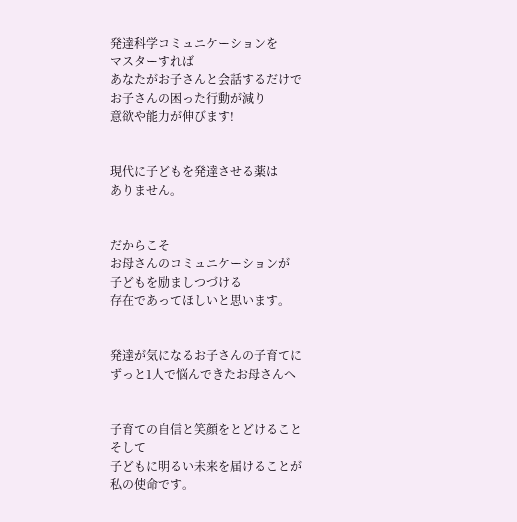発達科学コミュニケーションを
マスターすれば
あなたがお子さんと会話するだけで
お子さんの困った行動が減り
意欲や能力が伸びます!


現代に子どもを発達させる薬は
ありません。


だからこそ
お母さんのコミュニケーションが
子どもを励ましつづける
存在であってほしいと思います。


発達が気になるお子さんの子育てに
ずっと1人で悩んできたお母さんへ


子育ての自信と笑顔をとどけること
そして
子どもに明るい未来を届けることが
私の使命です。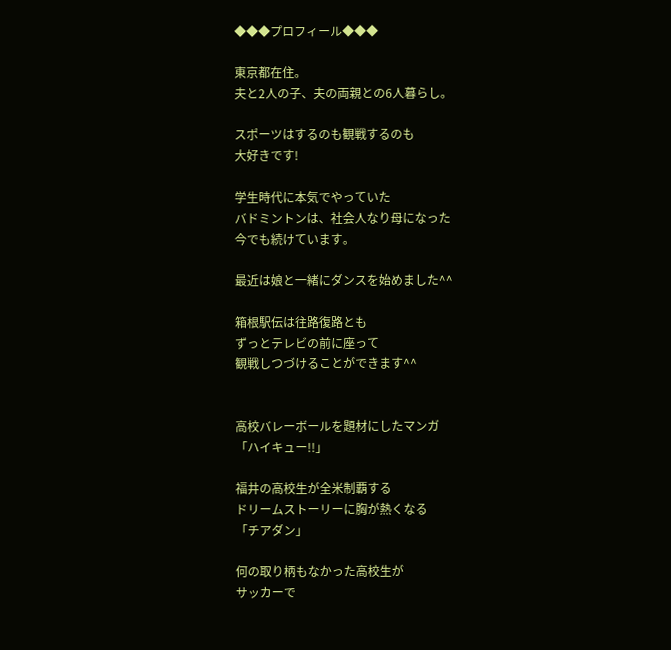◆◆◆プロフィール◆◆◆

東京都在住。
夫と2人の子、夫の両親との6人暮らし。

スポーツはするのも観戦するのも
大好きです!

学生時代に本気でやっていた
バドミントンは、社会人なり母になった
今でも続けています。

最近は娘と一緒にダンスを始めました^^

箱根駅伝は往路復路とも
ずっとテレビの前に座って
観戦しつづけることができます^^


高校バレーボールを題材にしたマンガ
「ハイキュー!!」

福井の高校生が全米制覇する
ドリームストーリーに胸が熱くなる
「チアダン」

何の取り柄もなかった高校生が
サッカーで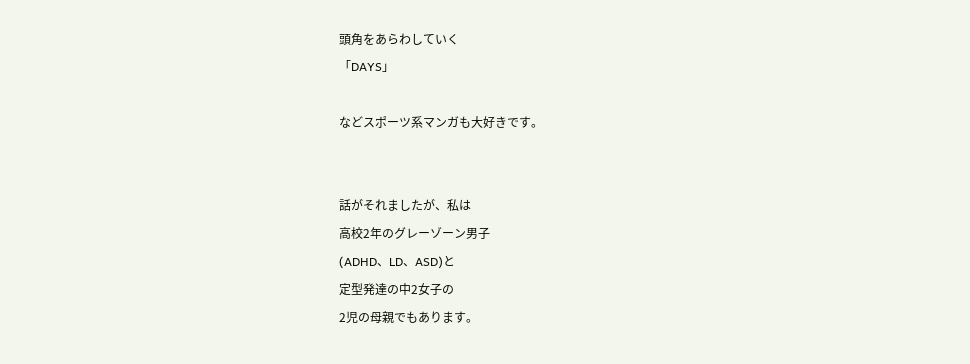頭角をあらわしていく
「DAYS」

などスポーツ系マンガも大好きです。


話がそれましたが、私は
高校2年のグレーゾーン男子
(ADHD、LD、ASD)と
定型発達の中2女子の
2児の母親でもあります。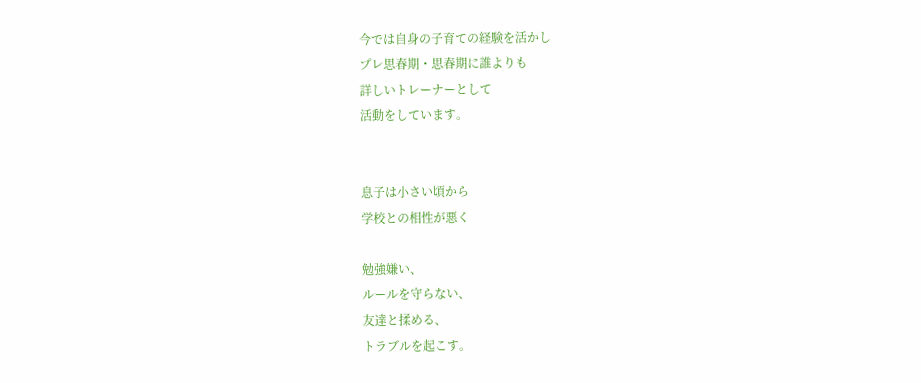今では自身の子育ての経験を活かし
プレ思春期・思春期に誰よりも
詳しいトレーナーとして
活動をしています。


息子は小さい頃から
学校との相性が悪く

勉強嫌い、
ルールを守らない、
友達と揉める、
トラブルを起こす。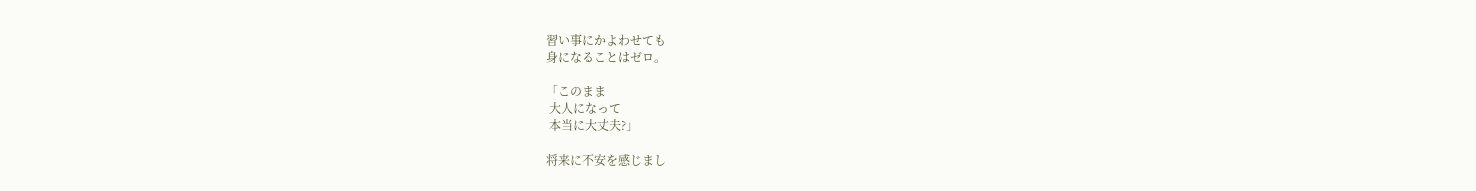習い事にかよわせても
身になることはゼロ。

「このまま
 大人になって
 本当に大丈夫?」

将来に不安を感じまし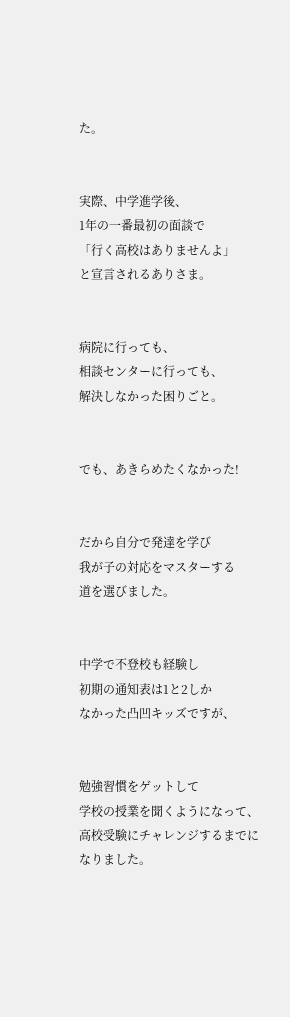た。


実際、中学進学後、
1年の一番最初の面談で
「行く高校はありませんよ」
と宣言されるありさま。


病院に行っても、
相談センターに行っても、
解決しなかった困りごと。


でも、あきらめたくなかった!


だから自分で発達を学び
我が子の対応をマスターする
道を選びました。


中学で不登校も経験し
初期の通知表は1と2しか
なかった凸凹キッズですが、


勉強習慣をゲットして
学校の授業を聞くようになって、
高校受験にチャレンジするまでに
なりました。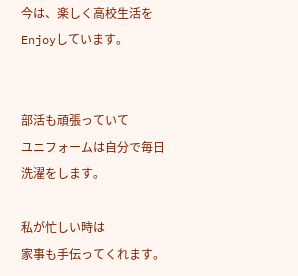今は、楽しく高校生活を
Enjoyしています。


部活も頑張っていて
ユニフォームは自分で毎日
洗濯をします。

私が忙しい時は
家事も手伝ってくれます。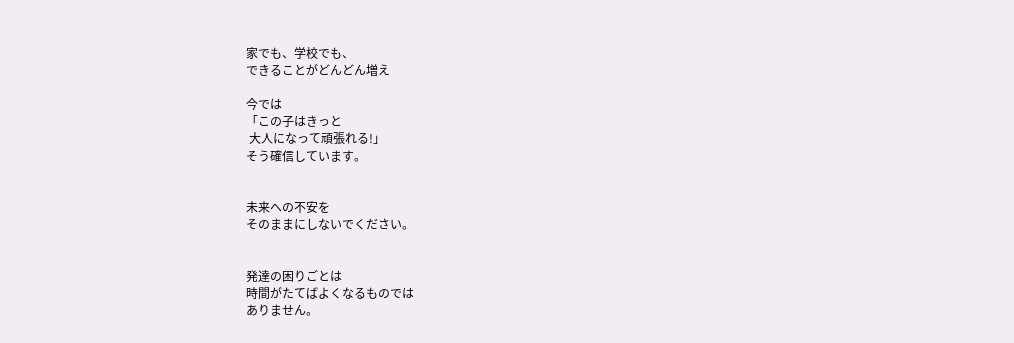家でも、学校でも、
できることがどんどん増え

今では
「この子はきっと
 大人になって頑張れる!」
そう確信しています。


未来への不安を
そのままにしないでください。


発達の困りごとは
時間がたてばよくなるものでは
ありません。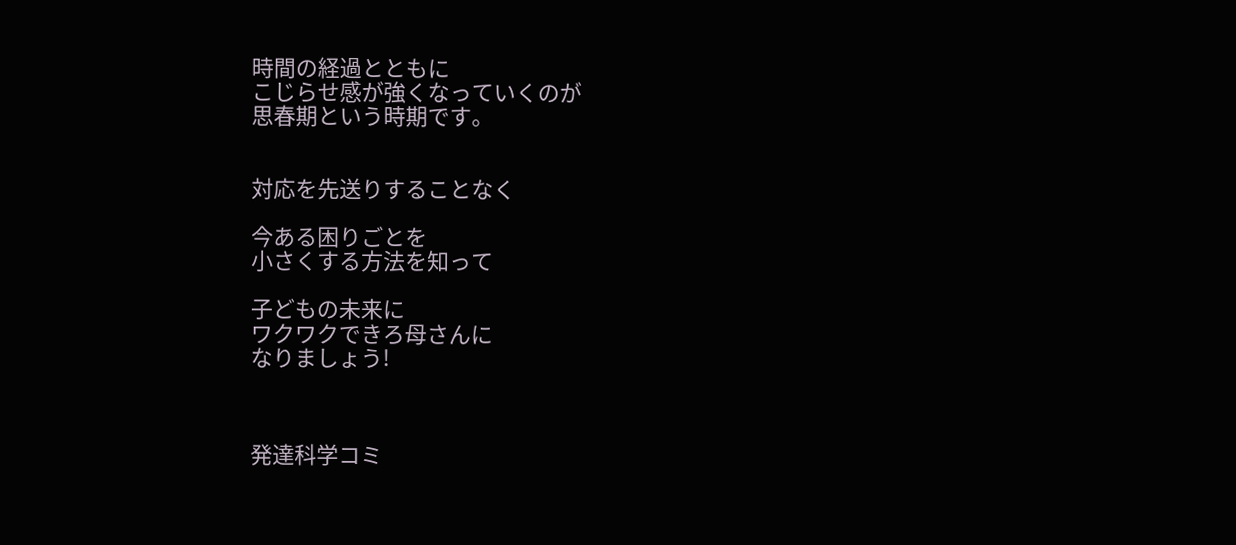時間の経過とともに
こじらせ感が強くなっていくのが
思春期という時期です。


対応を先送りすることなく

今ある困りごとを
小さくする方法を知って

子どもの未来に
ワクワクできろ母さんに
なりましょう!



発達科学コミ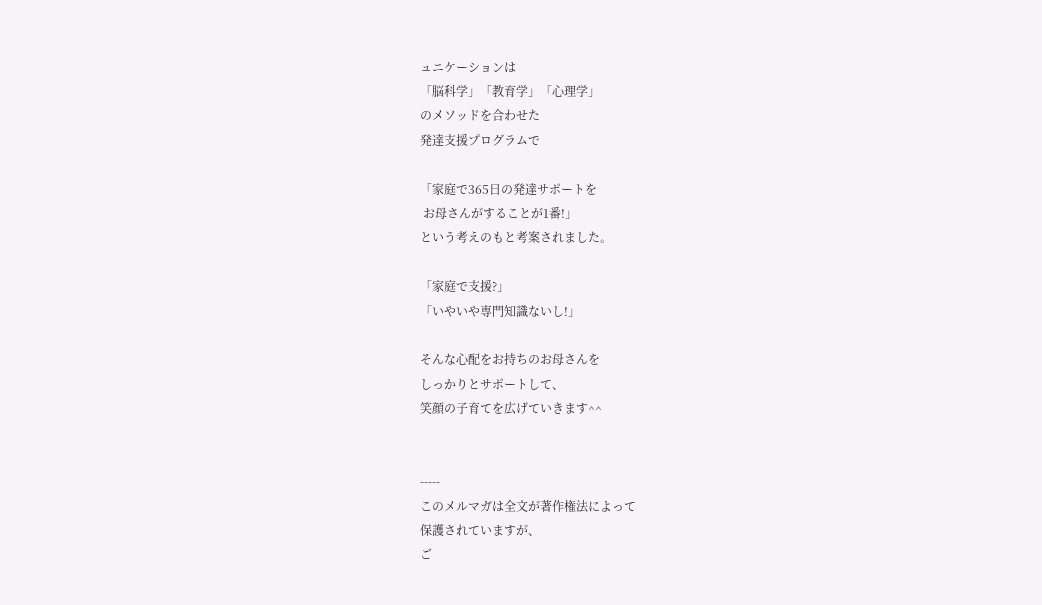ュニケーションは
「脳科学」「教育学」「心理学」
のメソッドを合わせた
発達支援プログラムで

「家庭で365日の発達サポートを
 お母さんがすることが1番!」
という考えのもと考案されました。

「家庭で支援?」
「いやいや専門知識ないし!」

そんな心配をお持ちのお母さんを
しっかりとサポートして、
笑顔の子育てを広げていきます^^


-----
このメルマガは全文が著作権法によって
保護されていますが、
ご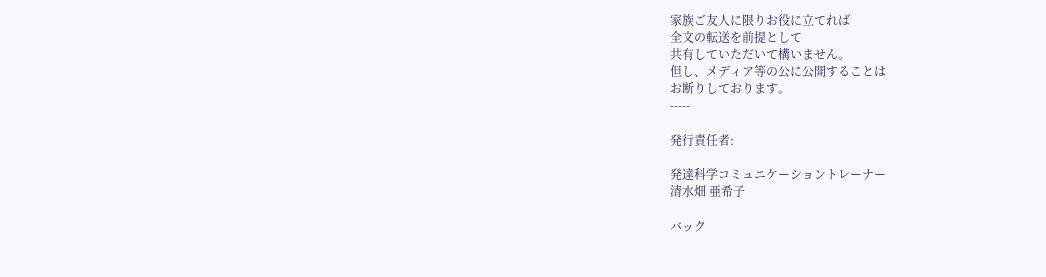家族ご友人に限りお役に立てれば
全文の転送を前提として
共有していただいて構いません。
但し、メディア等の公に公開することは
お断りしております。
-----

発行責任者:

発達科学コミュニケーショントレーナー
清水畑 亜希子

バック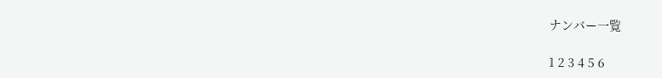ナンバー一覧

1 2 3 4 5 6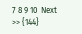7 8 9 10  Next >> {144}